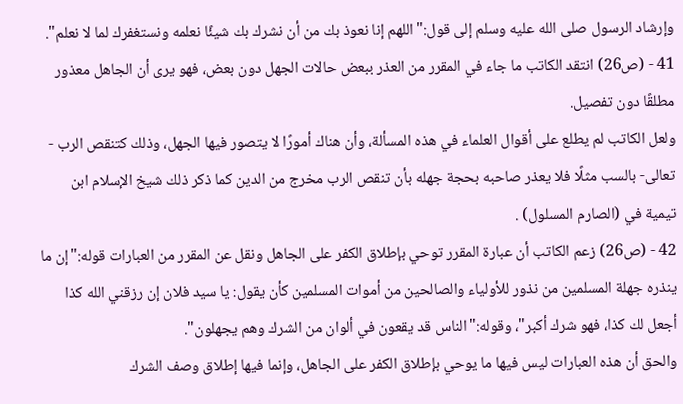وإرشاد الرسول صلى الله عليه وسلم إلى قول:"اللهم إنا نعوذ بك من أن نشرك بك شيئًا نعلمه ونستغفرك لما لا نعلم".
41 - (ص26) انتقد الكاتب ما جاء في المقرر من العذر ببعض حالات الجهل دون بعض، فهو يرى أن الجاهل معذور مطلقًا دون تفصيل.
ولعل الكاتب لم يطلع على أقوال العلماء في هذه المسألة، وأن هناك أمورًا لا يتصور فيها الجهل، وذلك كتنقص الرب - تعالى- بالسب مثلًا فلا يعذر صاحبه بحجة جهله بأن تنقص الرب مخرج من الدين كما ذكر ذلك شيخ الإسلام ابن تيمية في (الصارم المسلول) .
42 - (ص26) زعم الكاتب أن عبارة المقرر توحي بإطلاق الكفر على الجاهل ونقل عن المقرر من العبارات قوله:"إن ما ينذره جهلة المسلمين من نذور للأولياء والصالحين من أموات المسلمين كأن يقول: يا سيد فلان إن رزقني الله كذا أجعل لك كذا، فهو شرك أكبر"، وقوله:"الناس قد يقعون في ألوان من الشرك وهم يجهلون".
والحق أن هذه العبارات ليس فيها ما يوحي بإطلاق الكفر على الجاهل، وإنما فيها إطلاق وصف الشرك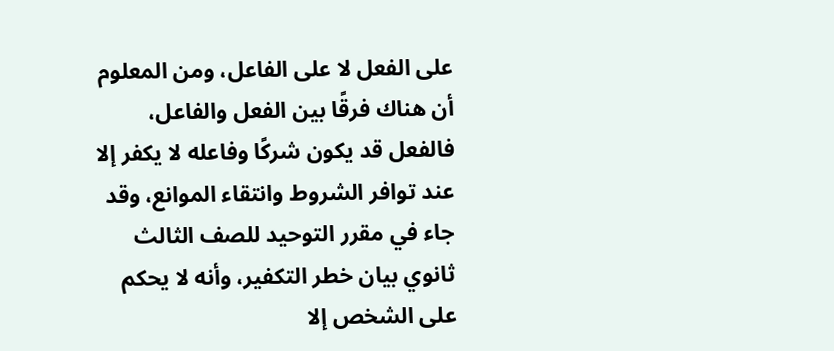على الفعل لا على الفاعل، ومن المعلوم أن هناك فرقًا بين الفعل والفاعل، فالفعل قد يكون شركًا وفاعله لا يكفر إلا عند توافر الشروط وانتقاء الموانع، وقد جاء في مقرر التوحيد للصف الثالث ثانوي بيان خطر التكفير، وأنه لا يحكم على الشخص إلا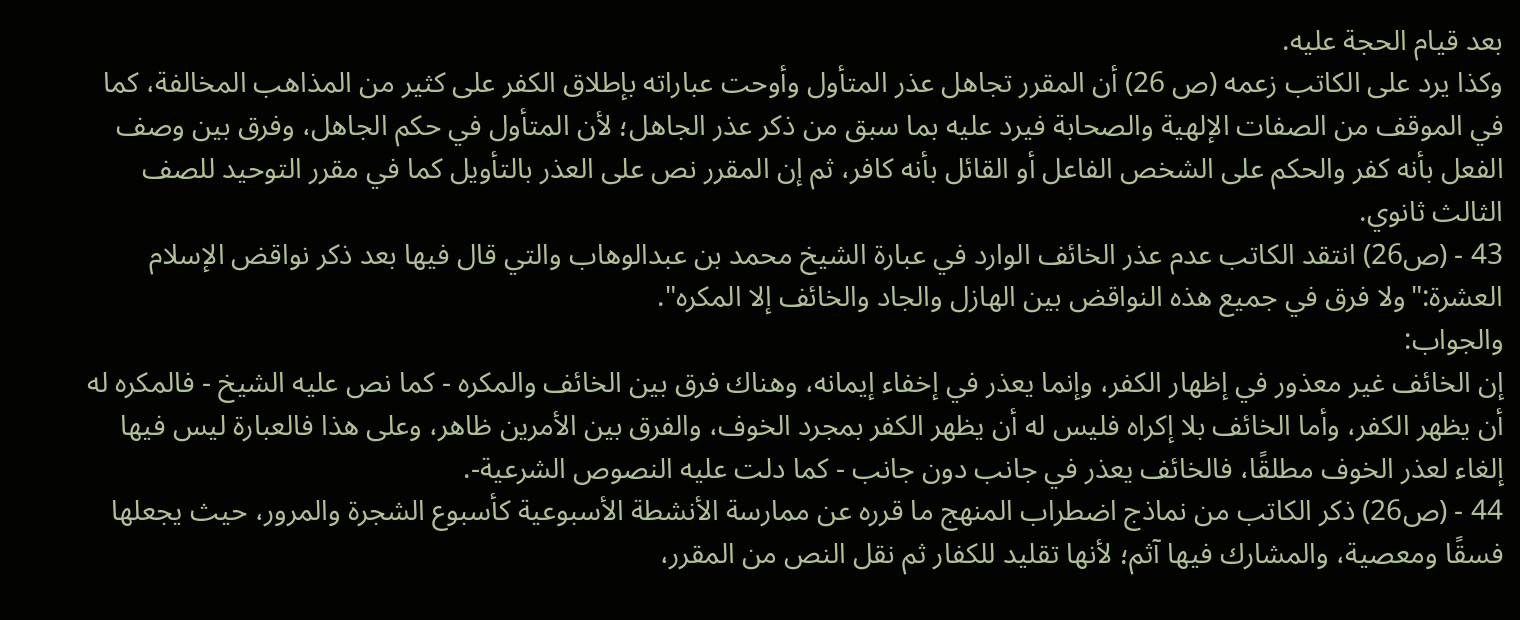بعد قيام الحجة عليه.
وكذا يرد على الكاتب زعمه (ص 26) أن المقرر تجاهل عذر المتأول وأوحت عباراته بإطلاق الكفر على كثير من المذاهب المخالفة، كما في الموقف من الصفات الإلهية والصحابة فيرد عليه بما سبق من ذكر عذر الجاهل؛ لأن المتأول في حكم الجاهل، وفرق بين وصف الفعل بأنه كفر والحكم على الشخص الفاعل أو القائل بأنه كافر، ثم إن المقرر نص على العذر بالتأويل كما في مقرر التوحيد للصف الثالث ثانوي.
43 - (ص26) انتقد الكاتب عدم عذر الخائف الوارد في عبارة الشيخ محمد بن عبدالوهاب والتي قال فيها بعد ذكر نواقض الإسلام العشرة:"ولا فرق في جميع هذه النواقض بين الهازل والجاد والخائف إلا المكره".
والجواب:
إن الخائف غير معذور في إظهار الكفر، وإنما يعذر في إخفاء إيمانه، وهناك فرق بين الخائف والمكره - كما نص عليه الشيخ - فالمكره له أن يظهر الكفر، وأما الخائف بلا إكراه فليس له أن يظهر الكفر بمجرد الخوف، والفرق بين الأمرين ظاهر، وعلى هذا فالعبارة ليس فيها إلغاء لعذر الخوف مطلقًا، فالخائف يعذر في جانب دون جانب - كما دلت عليه النصوص الشرعية-.
44 - (ص26) ذكر الكاتب من نماذج اضطراب المنهج ما قرره عن ممارسة الأنشطة الأسبوعية كأسبوع الشجرة والمرور، حيث يجعلها فسقًا ومعصية، والمشارك فيها آثم؛ لأنها تقليد للكفار ثم نقل النص من المقرر،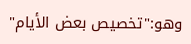وهو:"تخصيص بعض الأيام"